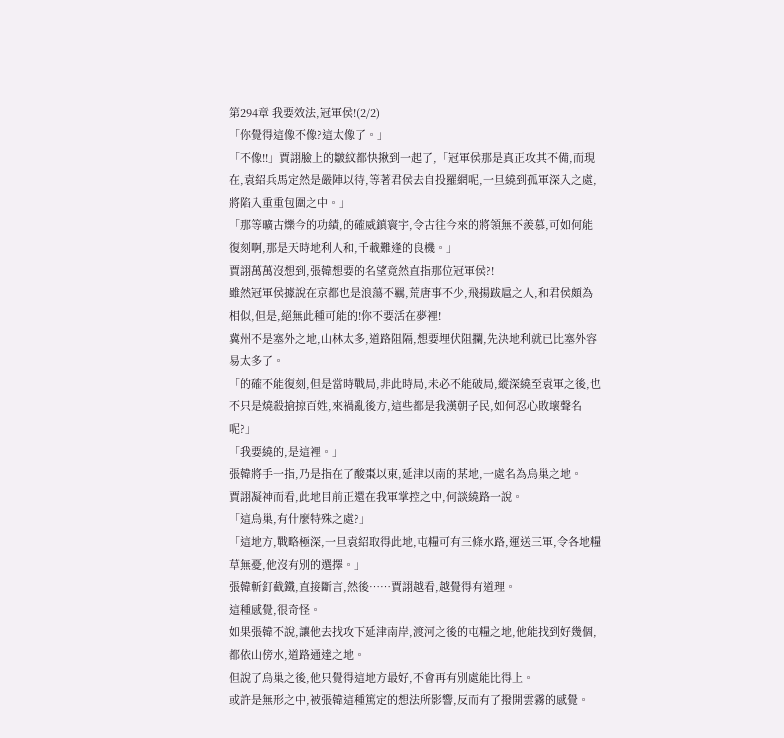第294章 我要效法,冠軍侯!(2/2)
「你覺得這像不像?這太像了。」
「不像!!」賈詡臉上的皺紋都快揪到一起了,「冠軍侯那是真正攻其不備,而現在,袁紹兵馬定然是嚴陣以待,等著君侯去自投羅網呢,一旦繞到孤軍深入之處,將陷入重重包圍之中。」
「那等曠古爍今的功績,的確威鎮寰宇,令古往今來的將領無不羨慕,可如何能復刻啊,那是天時地利人和,千載難逢的良機。」
賈詡萬萬沒想到,張韓想要的名望竟然直指那位冠軍侯?!
雖然冠軍侯據說在京都也是浪蕩不羈,荒唐事不少,飛揚跋扈之人,和君侯頗為相似,但是,絕無此種可能的!你不要活在夢裡!
冀州不是塞外之地,山林太多,道路阻隔,想要埋伏阻攔,先決地利就已比塞外容易太多了。
「的確不能復刻,但是當時戰局,非此時局,未必不能破局,縱深繞至袁軍之後,也不只是燒殺搶掠百姓,來禍亂後方,這些都是我漢朝子民,如何忍心敗壞聲名呢?」
「我要繞的,是這裡。」
張韓將手一指,乃是指在了酸棗以東,延津以南的某地,一處名為烏巢之地。
賈詡凝神而看,此地目前正還在我軍掌控之中,何談繞路一說。
「這烏巢,有什麼特殊之處?」
「這地方,戰略極深,一旦袁紹取得此地,屯糧可有三條水路,運送三軍,令各地糧草無憂,他沒有別的選擇。」
張韓斬釘截鐵,直接斷言,然後……賈詡越看,越覺得有道理。
這種感覺,很奇怪。
如果張韓不說,讓他去找攻下延津南岸,渡河之後的屯糧之地,他能找到好幾個,都依山傍水,道路通達之地。
但說了烏巢之後,他只覺得這地方最好,不會再有別處能比得上。
或許是無形之中,被張韓這種篤定的想法所影響,反而有了撥開雲霧的感覺。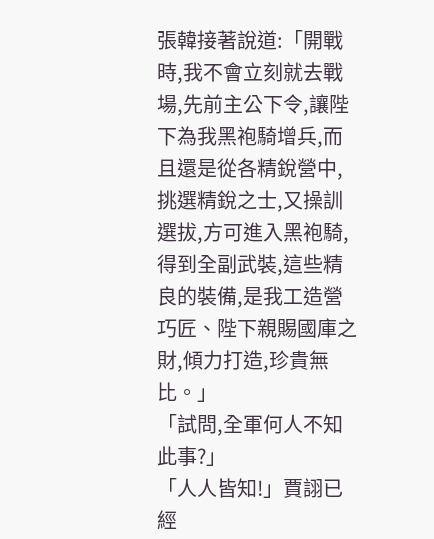張韓接著說道:「開戰時,我不會立刻就去戰場,先前主公下令,讓陛下為我黑袍騎增兵,而且還是從各精銳營中,挑選精銳之士,又操訓選拔,方可進入黑袍騎,得到全副武裝,這些精良的裝備,是我工造營巧匠、陛下親賜國庫之財,傾力打造,珍貴無比。」
「試問,全軍何人不知此事?」
「人人皆知!」賈詡已經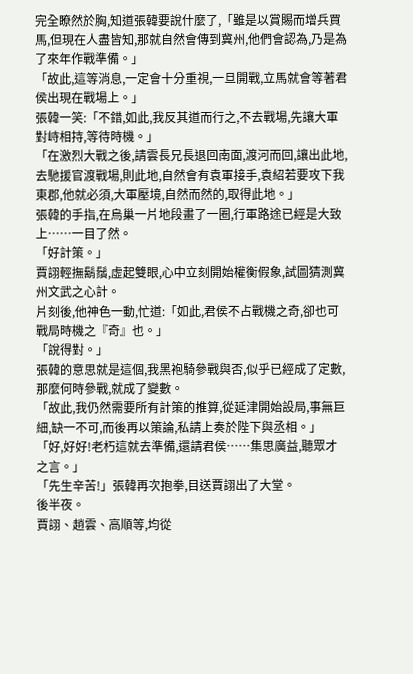完全瞭然於胸,知道張韓要說什麼了,「雖是以賞賜而增兵買馬,但現在人盡皆知,那就自然會傳到冀州,他們會認為,乃是為了來年作戰準備。」
「故此,這等消息,一定會十分重視,一旦開戰,立馬就會等著君侯出現在戰場上。」
張韓一笑:「不錯,如此,我反其道而行之,不去戰場,先讓大軍對峙相持,等待時機。」
「在激烈大戰之後,請雲長兄長退回南面,渡河而回,讓出此地,去馳援官渡戰場,則此地,自然會有袁軍接手,袁紹若要攻下我東郡,他就必須,大軍壓境,自然而然的,取得此地。」
張韓的手指,在烏巢一片地段畫了一圈,行軍路途已經是大致上……一目了然。
「好計策。」
賈詡輕撫鬍鬚,虛起雙眼,心中立刻開始權衡假象,試圖猜測冀州文武之心計。
片刻後,他神色一動,忙道:「如此,君侯不占戰機之奇,卻也可戰局時機之『奇』也。」
「說得對。」
張韓的意思就是這個,我黑袍騎參戰與否,似乎已經成了定數,那麼何時參戰,就成了變數。
「故此,我仍然需要所有計策的推算,從延津開始設局,事無巨細,缺一不可,而後再以策論,私請上奏於陛下與丞相。」
「好,好好!老朽這就去準備,還請君侯……集思廣益,聽眾才之言。」
「先生辛苦!」張韓再次抱拳,目送賈詡出了大堂。
後半夜。
賈詡、趙雲、高順等,均從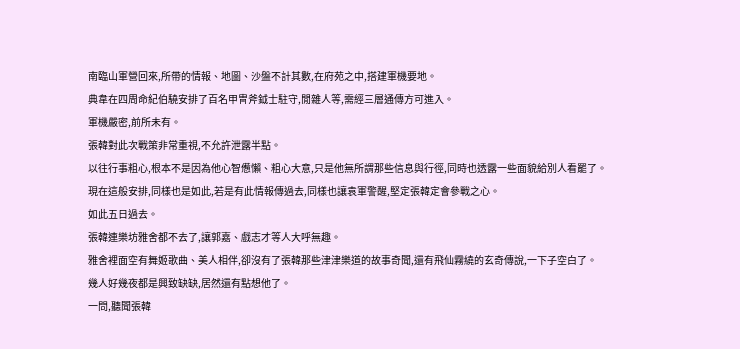南臨山軍營回來,所帶的情報、地圖、沙盤不計其數,在府苑之中,搭建軍機要地。
典韋在四周命紀伯驍安排了百名甲冑斧鉞士駐守,閒雜人等,需經三層通傳方可進入。
軍機嚴密,前所未有。
張韓對此次戰策非常重視,不允許泄露半點。
以往行事粗心,根本不是因為他心智憊懶、粗心大意,只是他無所謂那些信息與行徑,同時也透露一些面貌給別人看罷了。
現在這般安排,同樣也是如此,若是有此情報傳過去,同樣也讓袁軍警醒,堅定張韓定會參戰之心。
如此五日過去。
張韓連樂坊雅舍都不去了,讓郭嘉、戲志才等人大呼無趣。
雅舍裡面空有舞姬歌曲、美人相伴,卻沒有了張韓那些津津樂道的故事奇聞,還有飛仙霧繞的玄奇傳說,一下子空白了。
幾人好幾夜都是興致缺缺,居然還有點想他了。
一問,聽聞張韓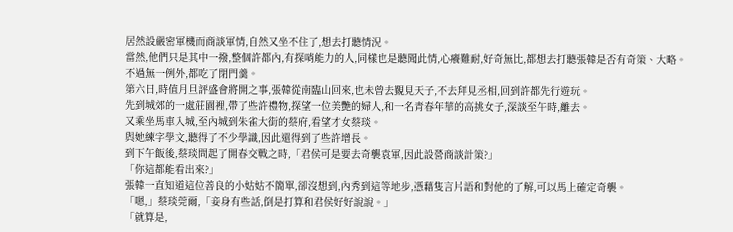居然設嚴密軍機而商談軍情,自然又坐不住了,想去打聽情況。
當然,他們只是其中一撥,整個許都內,有探哨能力的人,同樣也是聽聞此情,心癢難耐,好奇無比,都想去打聽張韓是否有奇策、大略。
不過無一例外,都吃了閉門羹。
第六日,時值月旦評盛會將開之事,張韓從南臨山回來,也未曾去覲見天子,不去拜見丞相,回到許都先行遊玩。
先到城郊的一處莊園裡,帶了些許禮物,探望一位美艷的婦人,和一名青春年華的高挑女子,深談至午時,離去。
又乘坐馬車入城,至內城到朱雀大街的蔡府,看望才女蔡琰。
與她練字學文,聽得了不少學識,因此還得到了些許增長。
到下午飯後,蔡琰問起了開春交戰之時,「君侯可是要去奇襲袁軍,因此設營商談計策?」
「你這都能看出來?」
張韓一直知道這位善良的小姑姑不簡單,卻沒想到,內秀到這等地步,憑藉隻言片語和對他的了解,可以馬上確定奇襲。
「嗯,」蔡琰莞爾,「妾身有些話,倒是打算和君侯好好說說。」
「就算是,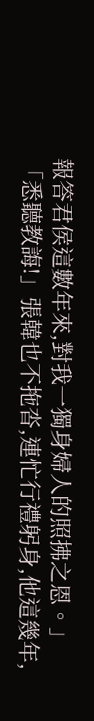報答君侯這數年來,對我一獨身婦人的照拂之恩。」
「悉聽教誨!」張韓也不拖沓,連忙行禮躬身,他這幾年,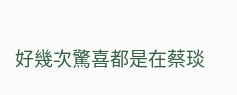好幾次驚喜都是在蔡琰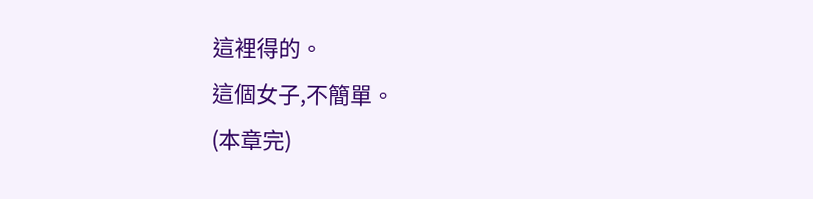這裡得的。
這個女子,不簡單。
(本章完)